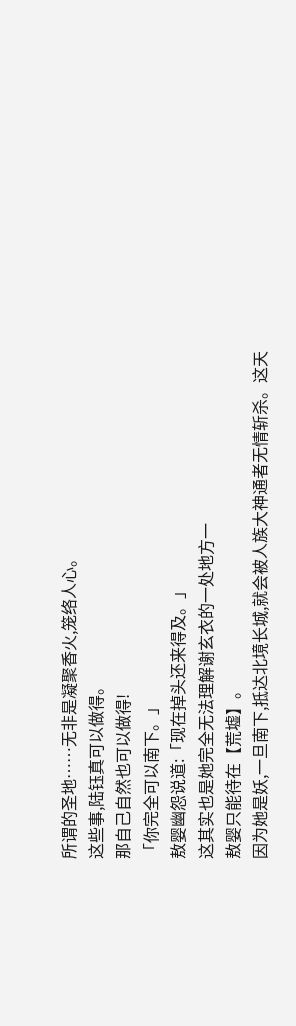所谓的圣地……无非是凝聚香火,笼络人心。
这些事,陆钰真可以做得。
那自己自然也可以做得!
「你完全可以南下。」
敖婴幽怨说道:「现在掉头还来得及。」
这其实也是她完全无法理解谢玄衣的一处地方一
敖婴只能待在【荒墟】。
因为她是妖,一旦南下,抵达北境长城,就会被人族大神通者无情斩杀。这天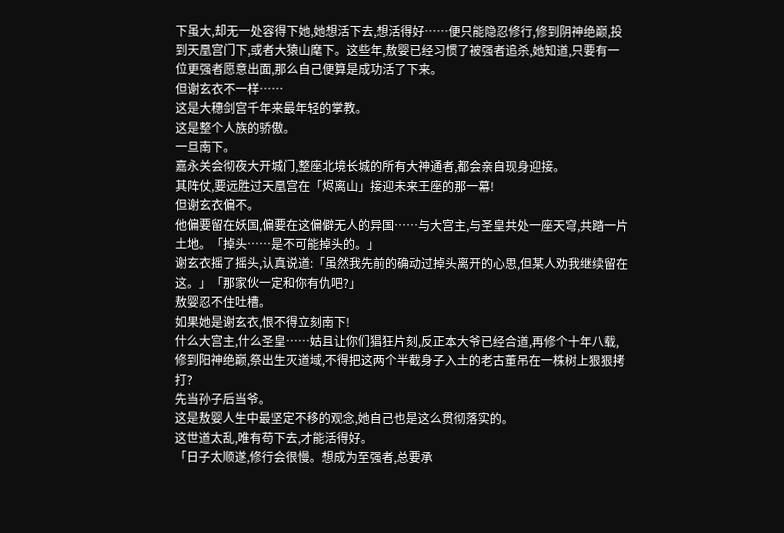下虽大,却无一处容得下她,她想活下去,想活得好……便只能隐忍修行,修到阴神绝巅,投到天凰宫门下,或者大猿山麾下。这些年,敖婴已经习惯了被强者追杀,她知道,只要有一位更强者愿意出面,那么自己便算是成功活了下来。
但谢玄衣不一样……
这是大穗剑宫千年来最年轻的掌教。
这是整个人族的骄傲。
一旦南下。
嘉永关会彻夜大开城门,整座北境长城的所有大神通者,都会亲自现身迎接。
其阵仗,要远胜过天凰宫在「烬离山」接迎未来王座的那一幕!
但谢玄衣偏不。
他偏要留在妖国,偏要在这偏僻无人的异国……与大宫主,与圣皇共处一座天穹,共踏一片土地。「掉头……是不可能掉头的。」
谢玄衣摇了摇头,认真说道:「虽然我先前的确动过掉头离开的心思,但某人劝我继续留在这。」「那家伙一定和你有仇吧?」
敖婴忍不住吐槽。
如果她是谢玄衣,恨不得立刻南下!
什么大宫主,什么圣皇……姑且让你们猖狂片刻,反正本大爷已经合道,再修个十年八载,修到阳神绝巅,祭出生灭道域,不得把这两个半截身子入土的老古董吊在一株树上狠狠拷打?
先当孙子后当爷。
这是敖婴人生中最坚定不移的观念,她自己也是这么贯彻落实的。
这世道太乱,唯有苟下去,才能活得好。
「日子太顺遂,修行会很慢。想成为至强者,总要承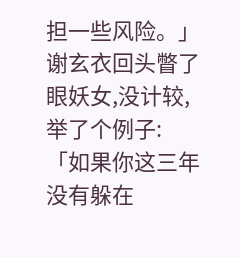担一些风险。」
谢玄衣回头瞥了眼妖女,没计较,举了个例子:「如果你这三年没有躲在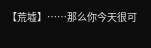【荒墟】……那么你今天很可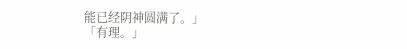能已经阴神圆满了。」
「有理。」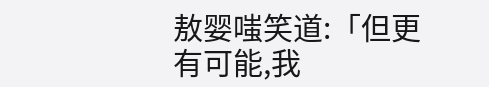敖婴嗤笑道:「但更有可能,我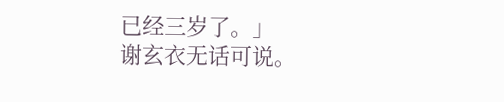已经三岁了。」
谢玄衣无话可说。